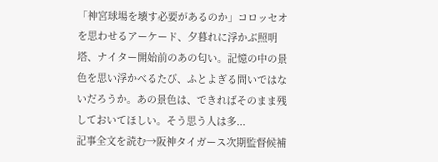「神宮球場を壊す必要があるのか」コロッセオを思わせるアーケード、夕暮れに浮かぶ照明塔、ナイター開始前のあの匂い。記憶の中の景色を思い浮かべるたび、ふとよぎる問いではないだろうか。あの景色は、できればそのまま残しておいてほしい。そう思う人は多...
記事全文を読む→阪神タイガース次期監督候補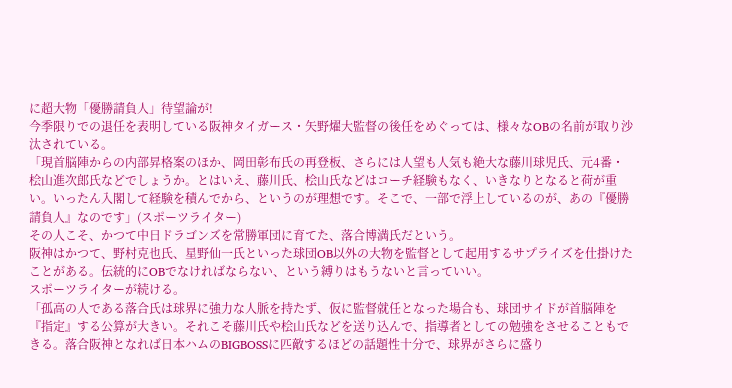に超大物「優勝請負人」待望論が!
今季限りでの退任を表明している阪神タイガース・矢野燿大監督の後任をめぐっては、様々なOBの名前が取り沙汰されている。
「現首脳陣からの内部昇格案のほか、岡田彰布氏の再登板、さらには人望も人気も絶大な藤川球児氏、元4番・桧山進次郎氏などでしょうか。とはいえ、藤川氏、桧山氏などはコーチ経験もなく、いきなりとなると荷が重い。いったん入閣して経験を積んでから、というのが理想です。そこで、一部で浮上しているのが、あの『優勝請負人』なのです」(スポーツライター)
その人こそ、かつて中日ドラゴンズを常勝軍団に育てた、落合博満氏だという。
阪神はかつて、野村克也氏、星野仙一氏といった球団OB以外の大物を監督として起用するサプライズを仕掛けたことがある。伝統的にOBでなければならない、という縛りはもうないと言っていい。
スポーツライターが続ける。
「孤高の人である落合氏は球界に強力な人脈を持たず、仮に監督就任となった場合も、球団サイドが首脳陣を『指定』する公算が大きい。それこそ藤川氏や桧山氏などを送り込んで、指導者としての勉強をさせることもできる。落合阪神となれば日本ハムのBIGBOSSに匹敵するほどの話題性十分で、球界がさらに盛り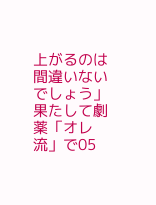上がるのは間違いないでしょう」
果たして劇薬「オレ流」で05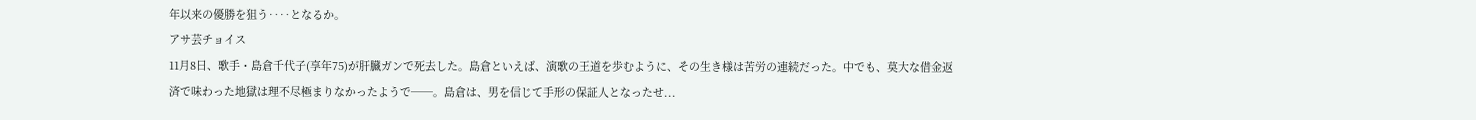年以来の優勝を狙う‥‥となるか。
アサ芸チョイス
11月8日、歌手・島倉千代子(享年75)が肝臓ガンで死去した。島倉といえば、演歌の王道を歩むように、その生き様は苦労の連続だった。中でも、莫大な借金返済で味わった地獄は理不尽極まりなかったようで──。島倉は、男を信じて手形の保証人となったせ...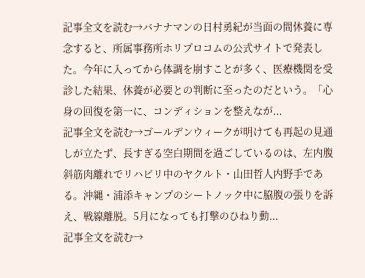記事全文を読む→バナナマンの日村勇紀が当面の間休養に専念すると、所属事務所ホリプロコムの公式サイトで発表した。今年に入ってから体調を崩すことが多く、医療機関を受診した結果、休養が必要との判断に至ったのだという。「心身の回復を第一に、コンディションを整えなが...
記事全文を読む→ゴールデンウィークが明けても再起の見通しが立たず、長すぎる空白期間を過ごしているのは、左内腹斜筋肉離れでリハビリ中のヤクルト・山田哲人内野手である。沖縄・浦添キャンプのシートノック中に脇腹の張りを訴え、戦線離脱。5月になっても打撃のひねり動...
記事全文を読む→